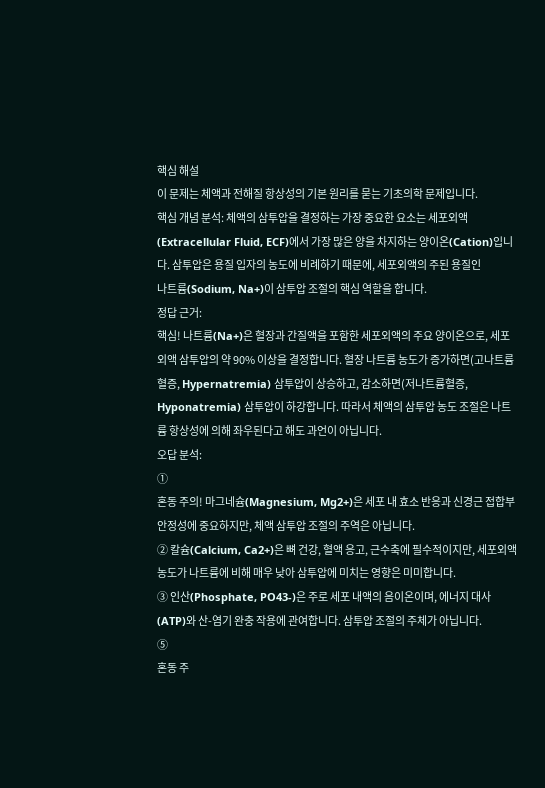핵심 해설
이 문제는 체액과 전해질 항상성의 기본 원리를 묻는 기초의학 문제입니다.
핵심 개념 분석: 체액의 삼투압을 결정하는 가장 중요한 요소는 세포외액(Extracellular Fluid, ECF)에서 가장 많은 양을 차지하는 양이온(Cation)입니다. 삼투압은 용질 입자의 농도에 비례하기 때문에, 세포외액의 주된 용질인
나트륨(Sodium, Na+)이 삼투압 조절의 핵심 역할을 합니다.
정답 근거:
핵심! 나트륨(Na+)은 혈장과 간질액을 포함한 세포외액의 주요 양이온으로, 세포외액 삼투압의 약 90% 이상을 결정합니다. 혈장 나트륨 농도가 증가하면(고나트륨혈증, Hypernatremia) 삼투압이 상승하고, 감소하면(저나트륨혈증, Hyponatremia) 삼투압이 하강합니다. 따라서 체액의 삼투압 농도 조절은 나트륨 항상성에 의해 좌우된다고 해도 과언이 아닙니다.
오답 분석:
①
혼동 주의! 마그네슘(Magnesium, Mg2+)은 세포 내 효소 반응과 신경근 접합부 안정성에 중요하지만, 체액 삼투압 조절의 주역은 아닙니다.
② 칼슘(Calcium, Ca2+)은 뼈 건강, 혈액 응고, 근수축에 필수적이지만, 세포외액 농도가 나트륨에 비해 매우 낮아 삼투압에 미치는 영향은 미미합니다.
③ 인산(Phosphate, PO43-)은 주로 세포 내액의 음이온이며, 에너지 대사(ATP)와 산-염기 완충 작용에 관여합니다. 삼투압 조절의 주체가 아닙니다.
⑤
혼동 주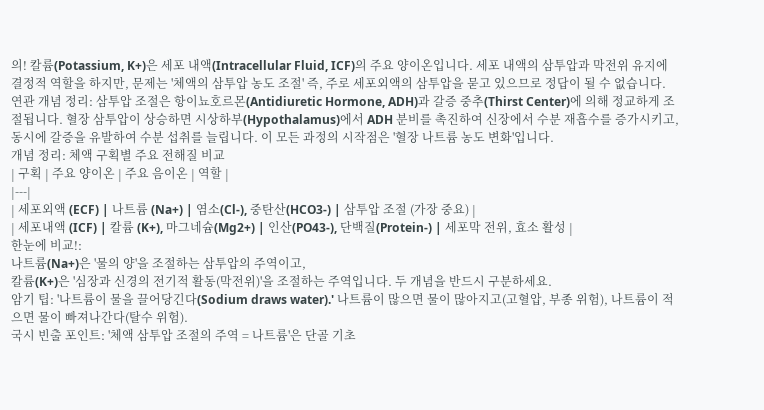의! 칼륨(Potassium, K+)은 세포 내액(Intracellular Fluid, ICF)의 주요 양이온입니다. 세포 내액의 삼투압과 막전위 유지에 결정적 역할을 하지만, 문제는 '체액의 삼투압 농도 조절' 즉, 주로 세포외액의 삼투압을 묻고 있으므로 정답이 될 수 없습니다.
연관 개념 정리: 삼투압 조절은 항이뇨호르몬(Antidiuretic Hormone, ADH)과 갈증 중추(Thirst Center)에 의해 정교하게 조절됩니다. 혈장 삼투압이 상승하면 시상하부(Hypothalamus)에서 ADH 분비를 촉진하여 신장에서 수분 재흡수를 증가시키고, 동시에 갈증을 유발하여 수분 섭취를 늘립니다. 이 모든 과정의 시작점은 '혈장 나트륨 농도 변화'입니다.
개념 정리: 체액 구획별 주요 전해질 비교
| 구획 | 주요 양이온 | 주요 음이온 | 역할 |
|---|
| 세포외액 (ECF) | 나트륨 (Na+) | 염소(Cl-), 중탄산(HCO3-) | 삼투압 조절 (가장 중요) |
| 세포내액 (ICF) | 칼륨 (K+), 마그네슘(Mg2+) | 인산(PO43-), 단백질(Protein-) | 세포막 전위, 효소 활성 |
한눈에 비교!:
나트륨(Na+)은 '물의 양'을 조절하는 삼투압의 주역이고,
칼륨(K+)은 '심장과 신경의 전기적 활동(막전위)'을 조절하는 주역입니다. 두 개념을 반드시 구분하세요.
암기 팁: '나트륨이 물을 끌어당긴다(Sodium draws water).' 나트륨이 많으면 물이 많아지고(고혈압, 부종 위험), 나트륨이 적으면 물이 빠져나간다(탈수 위험).
국시 빈출 포인트: '체액 삼투압 조절의 주역 = 나트륨'은 단골 기초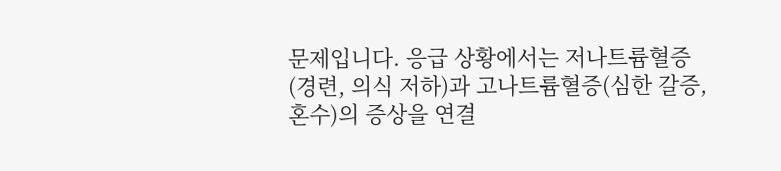문제입니다. 응급 상황에서는 저나트륨혈증(경련, 의식 저하)과 고나트륨혈증(심한 갈증, 혼수)의 증상을 연결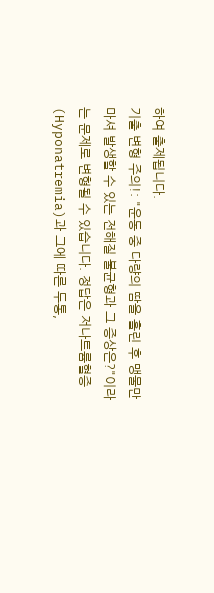하여 출제됩니다.
기출 변형 주의!: "운동 중 다량의 땀을 흘린 후 맹물만 마셔 발생할 수 있는 전해질 불균형과 그 증상은?"이라는 문제로 변형될 수 있습니다. 정답은 저나트륨혈증(Hyponatremia)과 그에 따른 두통,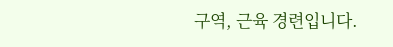구역, 근육 경련입니다.